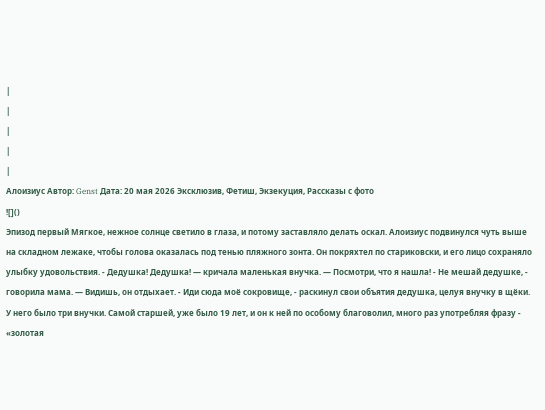|
|
|
|
|
Алоизиус Автор: Genst Дата: 20 мая 2026 Эксклюзив, Фетиш, Экзекуция, Рассказы с фото
![]()
Эпизод первый Мягкое, нежное солнце светило в глаза, и потому заставляло делать оскал. Алоизиус подвинулся чуть выше на складном лежаке, чтобы голова оказалась под тенью пляжного зонта. Он покряхтел по стариковски, и его лицо сохраняло улыбку удовольствия. - Дедушка! Дедушка! — кричала маленькая внучка. — Посмотри, что я нашла! - Не мешай дедушке, - говорила мама. — Видишь, он отдыхает. - Иди сюда моё сокровище, - раскинул свои объятия дедушка, целуя внучку в щёки. У него было три внучки. Самой старшей, уже было 19 лет, и он к ней по особому благоволил, много раз употребляя фразу - «золотая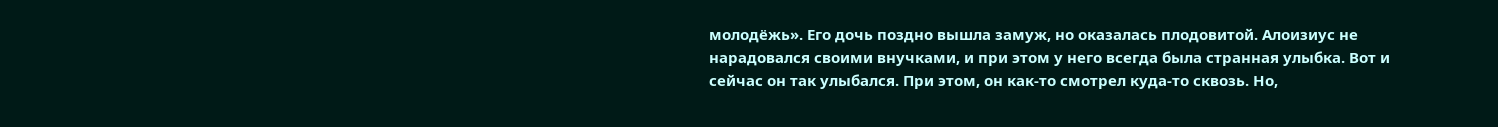молодёжь». Его дочь поздно вышла замуж, но оказалась плодовитой. Алоизиус не нарадовался своими внучками, и при этом у него всегда была странная улыбка. Вот и сейчас он так улыбался. При этом, он как-то смотрел куда-то сквозь. Но,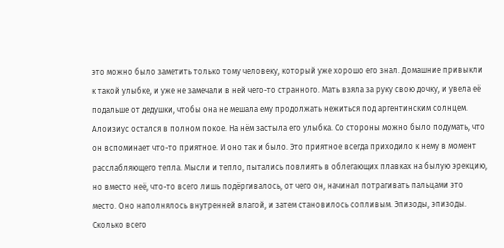это можно было заметить только тому человеку, который уже хорошо его знал. Домашние привыкли к такой улыбке, и уже не замечали в ней чего-то странного. Мать взяла за руку свою дочку, и увела её подальше от дедушки, чтобы она не мешала ему продолжать нежиться под аргентинским солнцем. Алоизиус остался в полном покое. На нём застыла его улыбка. Со стороны можно было подумать, что он вспоминает что-то приятное. И оно так и было. Это приятное всегда приходило к нему в момент расслабляющего тепла. Мысли и тепло, пытались повлиять в облегающих плавках на былую эрекцию, но вместо неё, что-то всего лишь подёргивалось, от чего он, начинал потрагивать пальцами это место. Оно наполнялось внутренней влагой, и затем становилось сопливым. Эпизоды, эпизоды. Сколько всего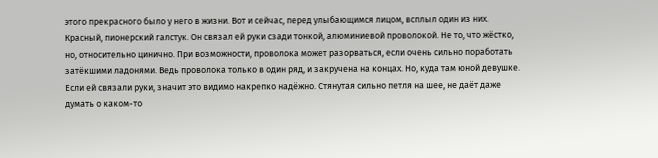этого прекрасного было у него в жизни. Вот и сейчас, перед улыбающимся лицом, всплыл один из них. Красный, пионерский галстук. Он связал ей руки сзади тонкой, алюминиевой проволокой. Не то, что жёстко, но, относительно цинично. При возможности, проволока может разорваться, если очень сильно поработать затёкшими ладонями. Ведь проволока только в один ряд, и закручена на концах. Но, куда там юной девушке. Если ей связали руки, значит это видимо накрепко надёжно. Стянутая сильно петля на шее, не даёт даже думать о каком-то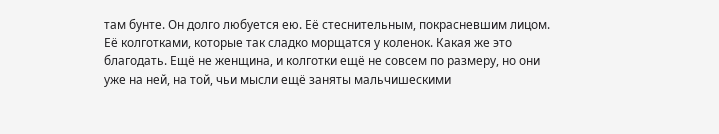там бунте. Он долго любуется ею. Её стеснительным, покрасневшим лицом. Её колготками, которые так сладко морщатся у коленок. Какая же это благодать. Ещё не женщина, и колготки ещё не совсем по размеру, но они уже на ней, на той, чьи мысли ещё заняты мальчишескими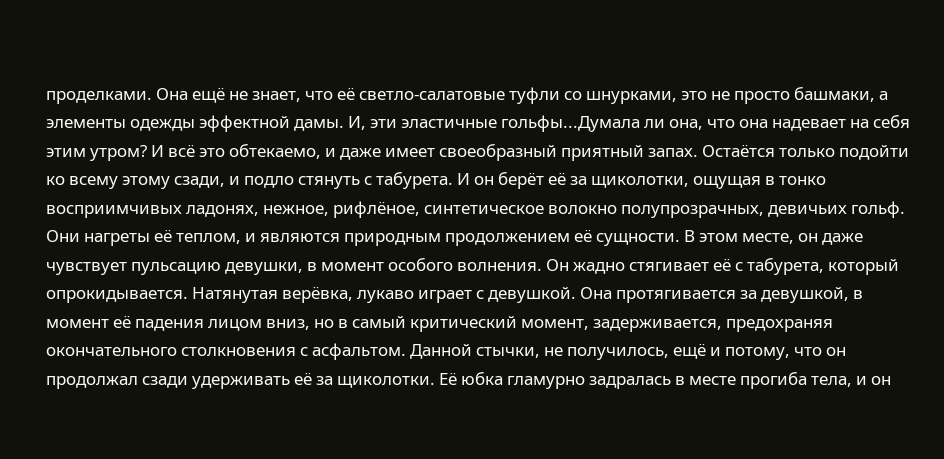проделками. Она ещё не знает, что её светло-салатовые туфли со шнурками, это не просто башмаки, а элементы одежды эффектной дамы. И, эти эластичные гольфы...Думала ли она, что она надевает на себя этим утром? И всё это обтекаемо, и даже имеет своеобразный приятный запах. Остаётся только подойти ко всему этому сзади, и подло стянуть с табурета. И он берёт её за щиколотки, ощущая в тонко восприимчивых ладонях, нежное, рифлёное, синтетическое волокно полупрозрачных, девичьих гольф. Они нагреты её теплом, и являются природным продолжением её сущности. В этом месте, он даже чувствует пульсацию девушки, в момент особого волнения. Он жадно стягивает её с табурета, который опрокидывается. Натянутая верёвка, лукаво играет с девушкой. Она протягивается за девушкой, в момент её падения лицом вниз, но в самый критический момент, задерживается, предохраняя окончательного столкновения с асфальтом. Данной стычки, не получилось, ещё и потому, что он продолжал сзади удерживать её за щиколотки. Её юбка гламурно задралась в месте прогиба тела, и он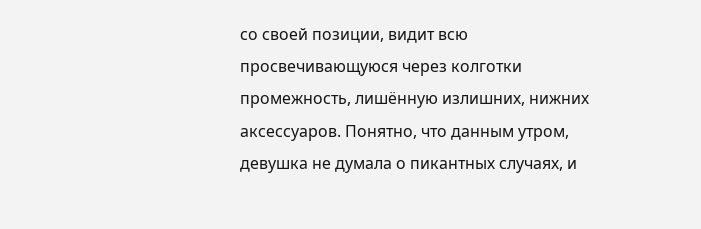со своей позиции, видит всю просвечивающуюся через колготки промежность, лишённую излишних, нижних аксессуаров. Понятно, что данным утром, девушка не думала о пикантных случаях, и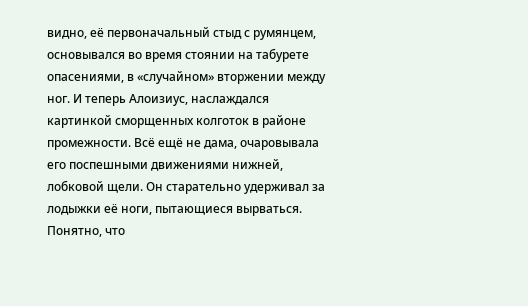видно, её первоначальный стыд с румянцем, основывался во время стоянии на табурете опасениями, в «случайном» вторжении между ног. И теперь Алоизиус, наслаждался картинкой сморщенных колготок в районе промежности. Всё ещё не дама, очаровывала его поспешными движениями нижней, лобковой щели. Он старательно удерживал за лодыжки её ноги, пытающиеся вырваться. Понятно, что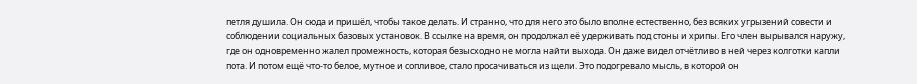петля душила. Он сюда и пришёл, чтобы такое делать. И странно, что для него это было вполне естественно, без всяких угрызений совести и соблюдении социальных базовых установок. В ссылке на время, он продолжал её удерживать под стоны и хрипы. Его член вырывался наружу, где он одновременно жалел промежность, которая безысходно не могла найти выхода. Он даже видел отчётливо в ней через колготки капли пота. И потом ещё что-то белое, мутное и сопливое, стало просачиваться из щели. Это подогревало мысль, в которой он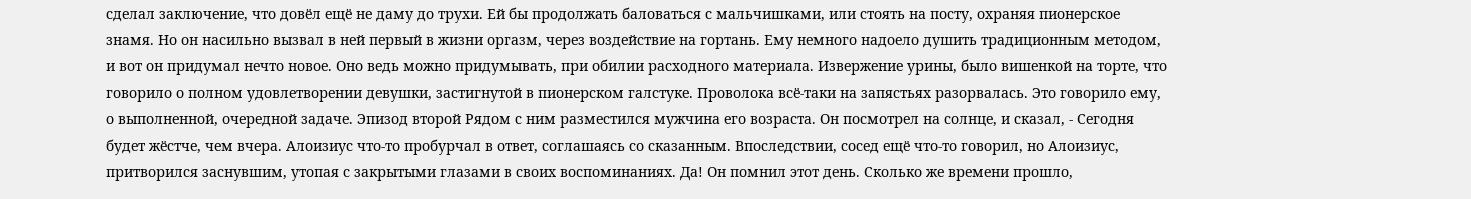сделал заключение, что довёл ещё не даму до трухи. Ей бы продолжать баловаться с мальчишками, или стоять на посту, охраняя пионерское знамя. Но он насильно вызвал в ней первый в жизни оргазм, через воздействие на гортань. Ему немного надоело душить традиционным методом, и вот он придумал нечто новое. Оно ведь можно придумывать, при обилии расходного материала. Извержение урины, было вишенкой на торте, что говорило о полном удовлетворении девушки, застигнутой в пионерском галстуке. Проволока всё-таки на запястьях разорвалась. Это говорило ему, о выполненной, очередной задаче. Эпизод второй Рядом с ним разместился мужчина его возраста. Он посмотрел на солнце, и сказал, - Сегодня будет жёстче, чем вчера. Алоизиус что-то пробурчал в ответ, соглашаясь со сказанным. Впоследствии, сосед ещё что-то говорил, но Алоизиус, притворился заснувшим, утопая с закрытыми глазами в своих воспоминаниях. Да! Он помнил этот день. Сколько же времени прошло,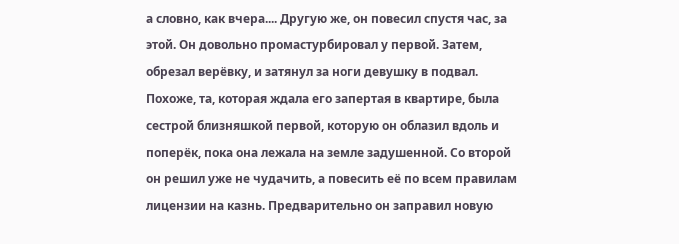а словно, как вчера.... Другую же, он повесил спустя час, за этой. Он довольно промастурбировал у первой. Затем, обрезал верёвку, и затянул за ноги девушку в подвал. Похоже, та, которая ждала его запертая в квартире, была сестрой близняшкой первой, которую он облазил вдоль и поперёк, пока она лежала на земле задушенной. Со второй он решил уже не чудачить, а повесить её по всем правилам лицензии на казнь. Предварительно он заправил новую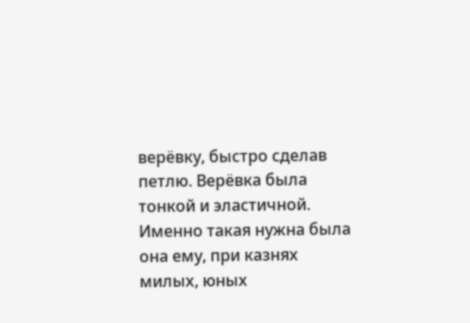верёвку, быстро сделав петлю. Верёвка была тонкой и эластичной. Именно такая нужна была она ему, при казнях милых, юных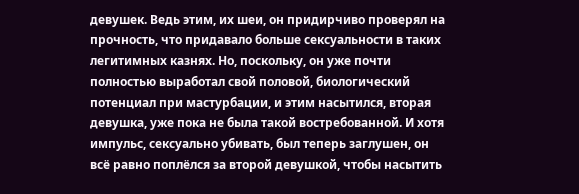девушек. Ведь этим, их шеи, он придирчиво проверял на прочность, что придавало больше сексуальности в таких легитимных казнях. Но, поскольку, он уже почти полностью выработал свой половой, биологический потенциал при мастурбации, и этим насытился, вторая девушка, уже пока не была такой востребованной. И хотя импульс, сексуально убивать, был теперь заглушен, он всё равно поплёлся за второй девушкой, чтобы насытить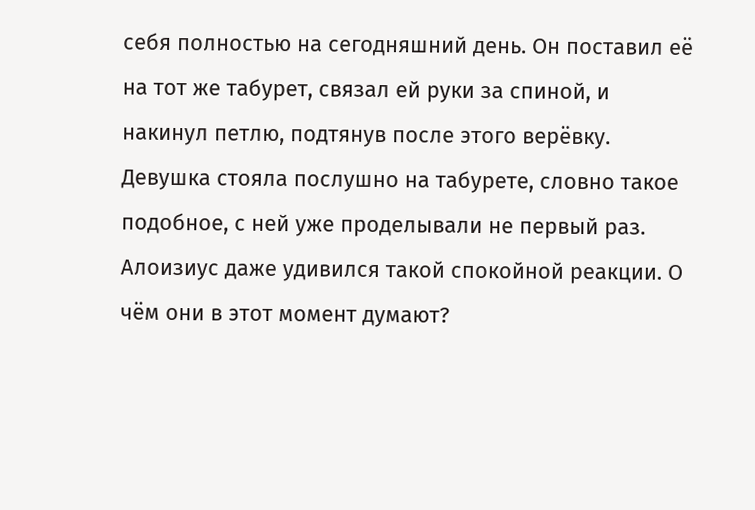себя полностью на сегодняшний день. Он поставил её на тот же табурет, связал ей руки за спиной, и накинул петлю, подтянув после этого верёвку. Девушка стояла послушно на табурете, словно такое подобное, с ней уже проделывали не первый раз. Алоизиус даже удивился такой спокойной реакции. О чём они в этот момент думают?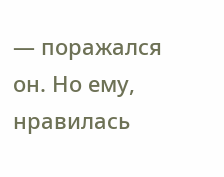— поражался он. Но ему, нравилась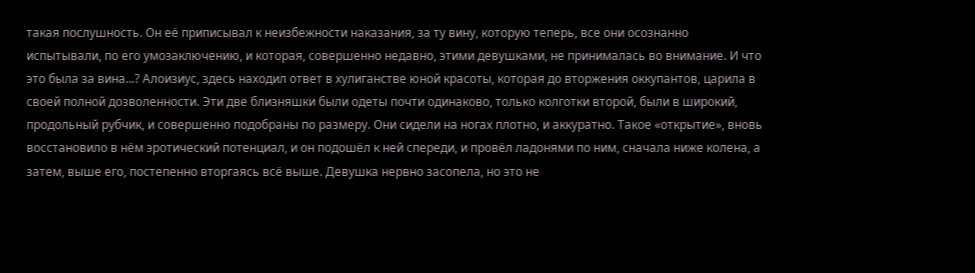такая послушность. Он её приписывал к неизбежности наказания, за ту вину, которую теперь, все они осознанно испытывали, по его умозаключению, и которая, совершенно недавно, этими девушками, не принималась во внимание. И что это была за вина...? Алоизиус, здесь находил ответ в хулиганстве юной красоты, которая до вторжения оккупантов, царила в своей полной дозволенности. Эти две близняшки были одеты почти одинаково, только колготки второй, были в широкий, продольный рубчик, и совершенно подобраны по размеру. Они сидели на ногах плотно, и аккуратно. Такое «открытие», вновь восстановило в нём эротический потенциал, и он подошёл к ней спереди, и провёл ладонями по ним, сначала ниже колена, а затем, выше его, постепенно вторгаясь всё выше. Девушка нервно засопела, но это не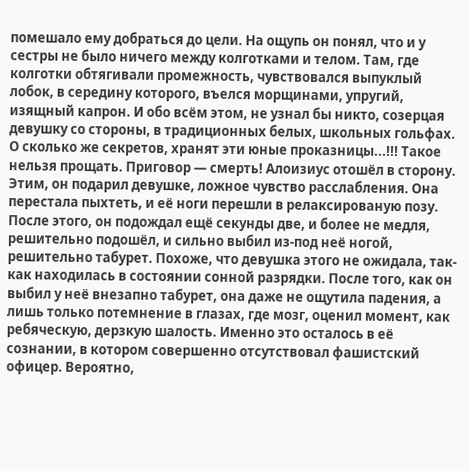помешало ему добраться до цели. На ощупь он понял, что и у сестры не было ничего между колготками и телом. Там, где колготки обтягивали промежность, чувствовался выпуклый лобок, в середину которого, въелся морщинами, упругий, изящный капрон. И обо всём этом, не узнал бы никто, созерцая девушку со стороны, в традиционных белых, школьных гольфах. О сколько же секретов, хранят эти юные проказницы...!!! Такое нельзя прощать. Приговор — смерть! Алоизиус отошёл в сторону. Этим, он подарил девушке, ложное чувство расслабления. Она перестала пыхтеть, и её ноги перешли в релаксированую позу. После этого, он подождал ещё секунды две, и более не медля, решительно подошёл, и сильно выбил из-под неё ногой, решительно табурет. Похоже, что девушка этого не ожидала, так-как находилась в состоянии сонной разрядки. После того, как он выбил у неё внезапно табурет, она даже не ощутила падения, а лишь только потемнение в глазах, где мозг, оценил момент, как ребяческую, дерзкую шалость. Именно это осталось в её сознании, в котором совершенно отсутствовал фашистский офицер. Вероятно,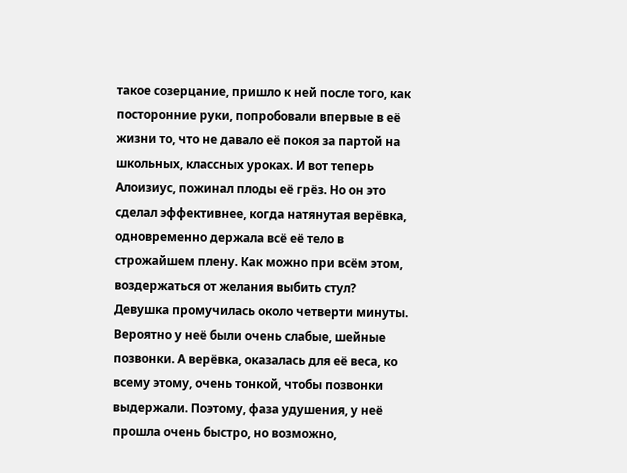такое созерцание, пришло к ней после того, как посторонние руки, попробовали впервые в её жизни то, что не давало её покоя за партой на школьных, классных уроках. И вот теперь Алоизиус, пожинал плоды её грёз. Но он это сделал эффективнее, когда натянутая верёвка, одновременно держала всё её тело в строжайшем плену. Как можно при всём этом, воздержаться от желания выбить стул? Девушка промучилась около четверти минуты. Вероятно у неё были очень слабые, шейные позвонки. А верёвка, оказалась для её веса, ко всему этому, очень тонкой, чтобы позвонки выдержали. Поэтому, фаза удушения, у неё прошла очень быстро, но возможно,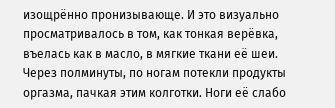изощрённо пронизывающе. И это визуально просматривалось в том, как тонкая верёвка, въелась как в масло, в мягкие ткани её шеи. Через полминуты, по ногам потекли продукты оргазма, пачкая этим колготки. Ноги её слабо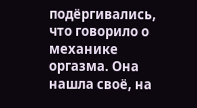подёргивались, что говорило о механике оргазма. Она нашла своё, на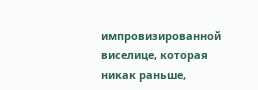импровизированной виселице, которая никак раньше,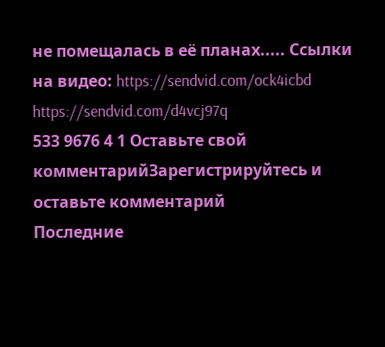не помещалась в её планах..... Ссылки на видео: https://sendvid.com/ock4icbd https://sendvid.com/d4vcj97q
533 9676 4 1 Оставьте свой комментарийЗарегистрируйтесь и оставьте комментарий
Последние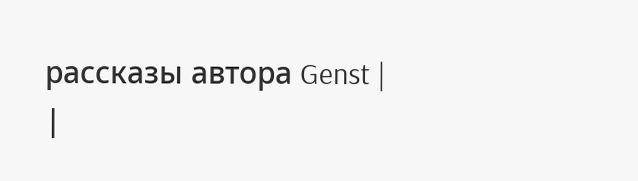рассказы автора Genst |
|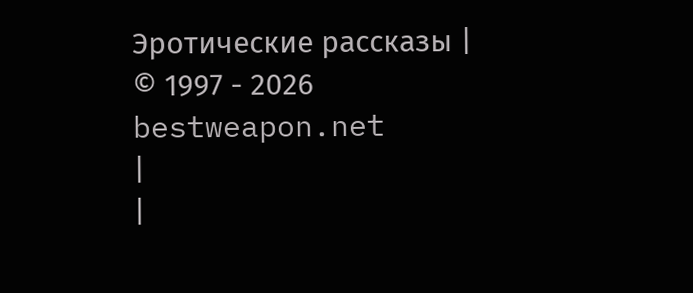Эротические рассказы |
© 1997 - 2026 bestweapon.net
|
|